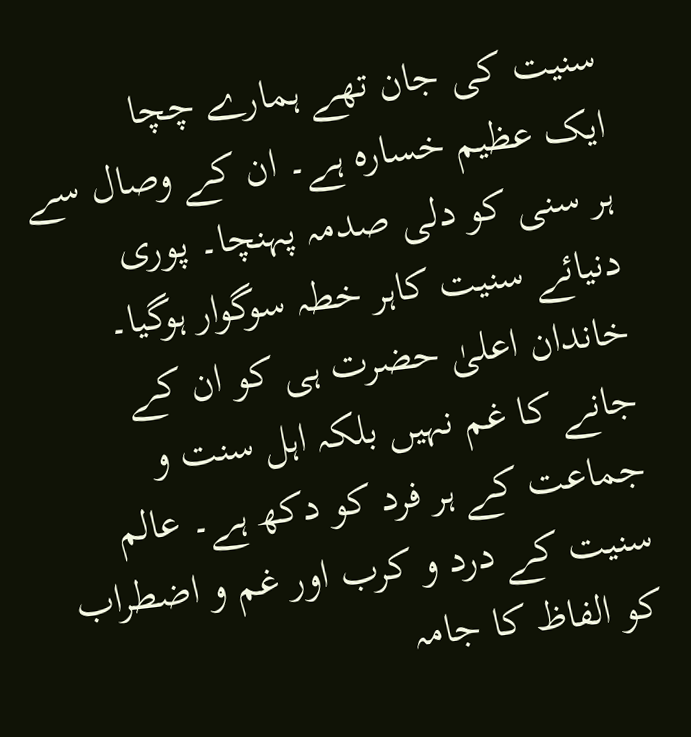سنیت کی جان تھے ہمارے چچا
ایک عظیم خسارہ ہے۔ ان کے وصال سے ہر سنی کو دلی صدمہ پہنچا۔ پوری دنیائے سنیت کاہر خطہ سوگوار ہوگیا۔ خاندان اعلیٰ حضرت ہی کو ان کے جانے کا غم نہیں بلکہ اہل سنت و جماعت کے ہر فرد کو دکھ ہے۔ عالم سنیت کے درد و کرب اور غم و اضطراب کو الفاظ کا جامہ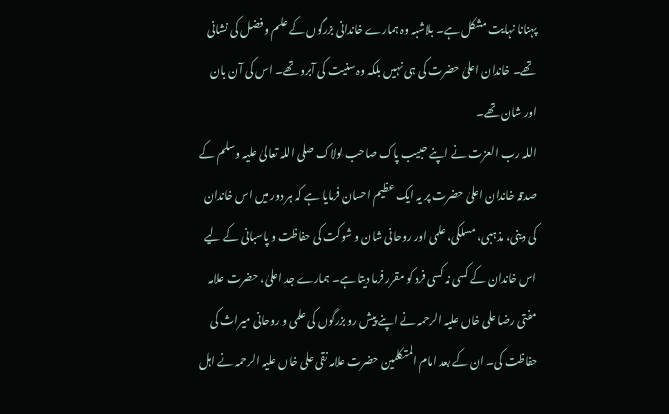پہنانا نہایت مشکل ہے۔ بلاشبہ وہ ہمارے خاندانی بزرگوں کے علم و فضل کی نشانی تھے۔ خاندان اعلیٰ حضرت کی ہی نہیں بلکہ وہ سنیت کی آبرو تھے۔ اس کی آن بان اور شان تھے۔
اللہ رب العزت نے اپنے حبیب پاک صاحب لولاک صلی اللہ تعالیٰ علیہ وسلم کے صدقہ خاندان اعلیٰ حضرت پر یہ ایک عظیم احسان فرمایا ہے کہ ہر دور میں اس خاندان کی دینی، مذہبی، مسلکی، علمی اور روحانی شان و شوکت کی حفاظت و پاسبانی کے لیے اس خاندان کے کسی نہ کسی فرد کو مقرر فرما دیتا ہے۔ ہمارے جد اعلیٰ، حضرت علامہ مفتی رضا علی خاں علیہ الرحمہ نے اپنے پیش رو بزرگوں کی علمی و روحانی میراث کی حفاظت کی۔ ان کے بعد امام المتکلمین حضرت علامہ نقی علی خاں علیہ الرحمہ نے اہل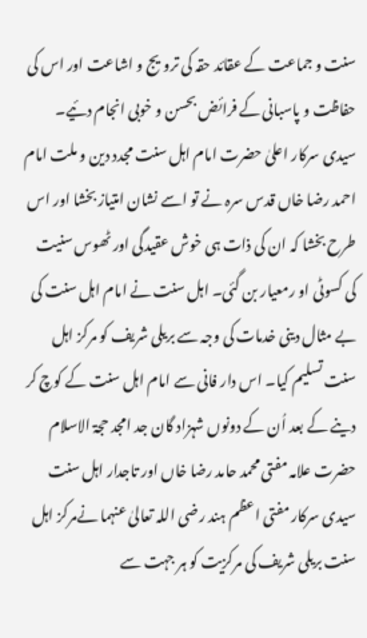سنت و جماعت کے عقائد حقہ کی ترویج و اشاعت اور اس کی حفاظت و پاسبانی کے فرائض بحسن و خوبی انجام دئیے۔ سیدی سرکار اعلیٰ حضرت امام اہل سنت مجدد دین و ملت امام احمد رضا خاں قدس سرہ نے تو اسے نشان امتیاز بخشا اور اس طرح بخشا کہ ان کی ذات ہی خوش عقیدگی اور ٹھوس سنیت کی کسوٹی او رمعیار بن گئی۔ اہل سنت نے امام اہل سنت کی بے مثال دینی خدمات کی وجہ سے بریلی شریف کو مرکز اہل سنت تسلیم کیا۔ اس دار فانی سے امام اہل سنت کے کوچ کر دینے کے بعد اُن کے دونوں شہزاد گان جد امجد حجۃ الاسلام حضرت علامہ مفتی محمد حامد رضا خاں اور تاجدار اہل سنت سیدی سرکار مفتی اعظم ہند رضی اللہ تعالیٰ عنہما نےمرکز اہل سنت بریلی شریف کی مرکزیت کو ہر جہت سے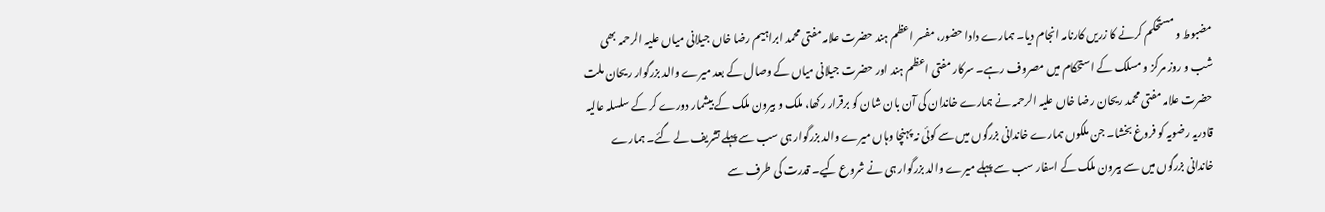مضبوط و مستحکم کرنے کا زریں کارنامہ انجام دیا۔ ہمارے دادا حضور، مفسر اعظم ہند حضرت علامہ مفتی محمد ابراہیم رضا خاں جیلانی میاں علیہ الرحمہ بھی شب و روز مرکز و مسلک کے استحکام میں مصروف رہے۔ سرکار مفتی اعظم ہند اور حضرت جیلانی میاں کے وصال کے بعد میرے والد بزرگوار ریحان ملت حضرت علامہ مفتی محمد ریحان رضا خاں علیہ الرحمہ نے ہمارے خاندان کی آن بان شان کو برقرار رکھا، ملک و بیرون ملک کے بیشمار دورے کر کے سلسلہ عالیہ قادریہ رضویہ کو فروغ بخشا۔ جن ملکوں ہمارے خاندانی بزرگوں میں سے کوئی نہ پہنچا وہاں میرے والد بزرگوار ہی سب سے پہلے تشریف لے گئے۔ ہمارے خاندانی بزرگوں میں سے بیرون ملک کے اسفار سب سے پہلے میرے والد بزرگوار ہی نے شروع کیے۔ قدرت کی طرف سے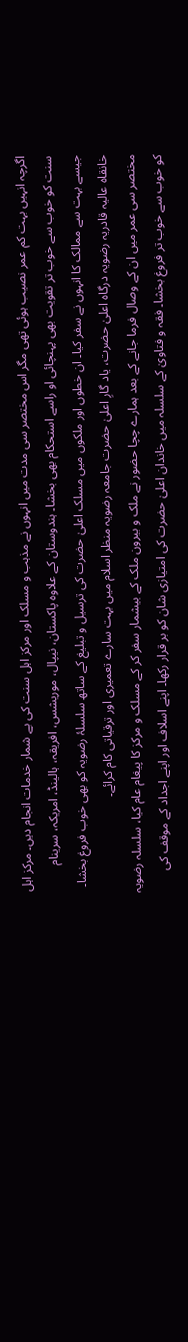اگرچہ انہیں بہت کم عمر نصیب ہوئی تھی مگر اس مختصر سی مدت میں انہوں نے مذہب و مسلک اور مرکز اہل سنت کی بے شمار خدمات انجام دیں۔ مرکز اہل سنت کو خوب سے خوب تر تقویت بھی پہنچائی او راسے استحکام بھی بخشا۔ ہندوستان کے علاوہ پاکستان، نیپال، موریشس، افریقہ، ہالینڈ، امریکہ، سرینام جیسے بہت سے ممالک کا انہوں نے سفر کیا۔ ان خطوں اور ملکوں میں مسلک اعلیٰ حضرت کی ترسیل و تبلیغ کے ساتھ سلسلۂ رضویہ کو بھی خوب فروغ بخشا۔ خانقاہ عالیہ قادریہ رضویہ درگاہ اعلیٰ حضرت، یاد گارِ اعلیٰ حضرت جامعہ رضویہ منظر اسلام میں بہت سارے تعمیری اور ترقیاتی کام کرائے۔
مختصر سی عمر میں ان کے وصال فرما جانے کے بعد ہمارے چچا حضور نے ملک و بیرون ملک کے بیشمار سفر کر کے مسلک و مرکز کا پیغام عام کیا، سلسلہ رضویہ کو خوب سے خوب تر فروغ بخشا۔ فقہ و فتاویٰ کے سلسلہ میں خاندان اعلیٰ حضرت کی امتیازی شان کو بر قرار رکھا۔ اپنے اسلاف اور اپنے اجداد کے موقف کی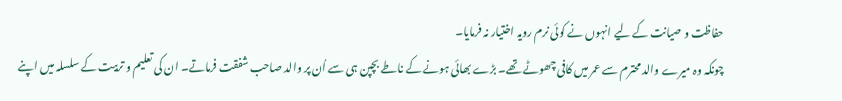حفاظت و صیانت کے لیے انہوں نے کوئی نرم رویہ اختیار نہ فرمایا۔
چونکہ وہ میرے والد محترم سے عمر میں کافی چھوٹے تھے۔ بڑے بھائی ہونے کے ناطے بچپن ہی سے اُن پر والد صاحب شفقت فرماتے۔ ان کی تعلیم و تربیت کے سلسلہ میں اپنے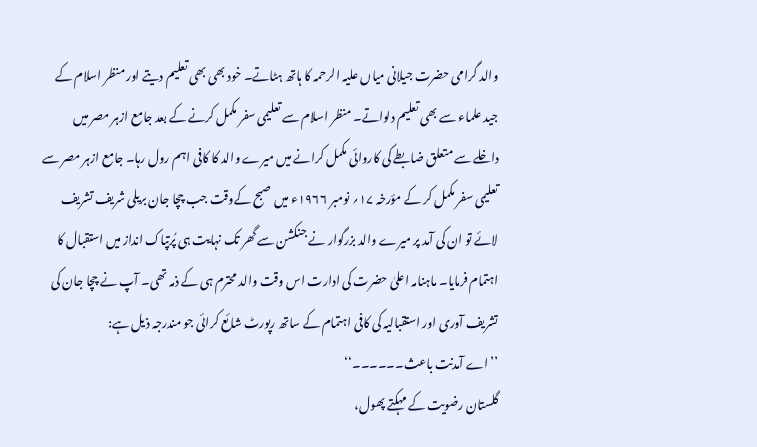والد گرامی حضرت جیلانی میاں علیہ الرحمہ کا ہاتھ ہٹاتے۔ خود بھی بھی تعلیم دیتے اور منظر اسلام کے جید علماء سے بھی تعلیم دلواتے۔ منظر اسلام سے تعلیمی سفر مکمل کرنے کے بعد جامع ازہر مصر میں داخلے سے متعلق ضابطے کی کاروائی مکمل کرانے میں میرے والد کا کافی اہم رول رہا۔ جامع ازہر مصر سے تعلیمی سفر مکمل کر کے مؤرخہ ۱۷؍ نومبر ۱۹۶۶ء میں صبح کےوقت جب چچا جان بریلی شریف تشریف لائے تو ان کی آمد پر میرے والد بزرگوار نے جنکشن سے گھر تک نہایت ہی پُرتپاک انداز میں استقبال کا اہتمام فرمایا۔ ماہنامہ اعلیٰ حضرت کی ادارت اس وقت والد محترم ہی کے ذمہ تھی۔ آپ نے چچا جان کی تشریف آوری اور استقبالیہ کی کافی اہتمام کے ساتھ رپورٹ شائع کرائی جو مندرجہ ذیل ہے:
’’اے آمدنت باعث۔۔۔۔۔۔‘‘
گلستان رضویت کے مہکتے پھول،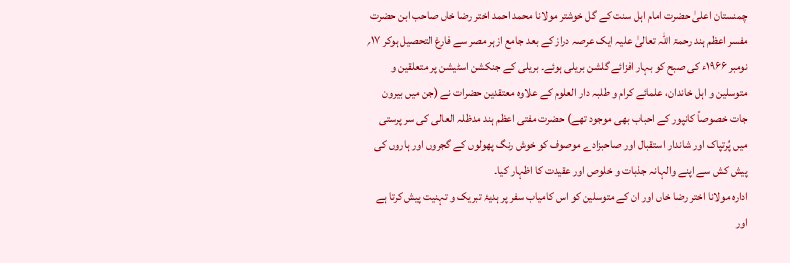چمنستان اعلیٰ حضرت امام اہل سنت کے گل خوشتر مولانا محمد احمد اختر رضا خاں صاحب ابن حضرت مفسر اعظم ہند رحمۃ اللہ تعالیٰ علیہ ایک عرصہ دراز کے بعد جامع ازہر مصر سے فارغ التحصیل ہوکر ۱۷؍ نومبر ۱۹۶۶ء کی صبح کو بہار افزائے گلشن بریلی ہوئے۔ بریلی کے جنکشن اسٹیشن پر متعلقین و متوسلین و اہل خاندان، علمائے کرام و طلبہ دار العلوم کے علاوہ معتقدین حضرات نے (جن میں بیرون جات خصوصاً کانپور کے احباب بھی موجود تھے) حضرت مفتی اعظم ہند مدظلہ العالی کی سر پرستی میں پُرتپاک اور شاندار استقبال اور صاحبزادے موصوف کو خوش رنگ پھولوں کے گجروں اور ہاروں کی پیش کش سے اپنے والہانہ جذبات و خلوص اور عقیدت کا اظہار کیا۔
ادارہ مولانا اختر رضا خاں اور ان کے متوسلین کو اس کامیاب سفر پر ہدیۂ تبریک و تہنیت پیش کرتا ہے اور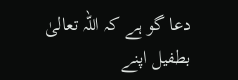دعا گو ہے کہ اللہ تعالیٰ بطفیل اپنے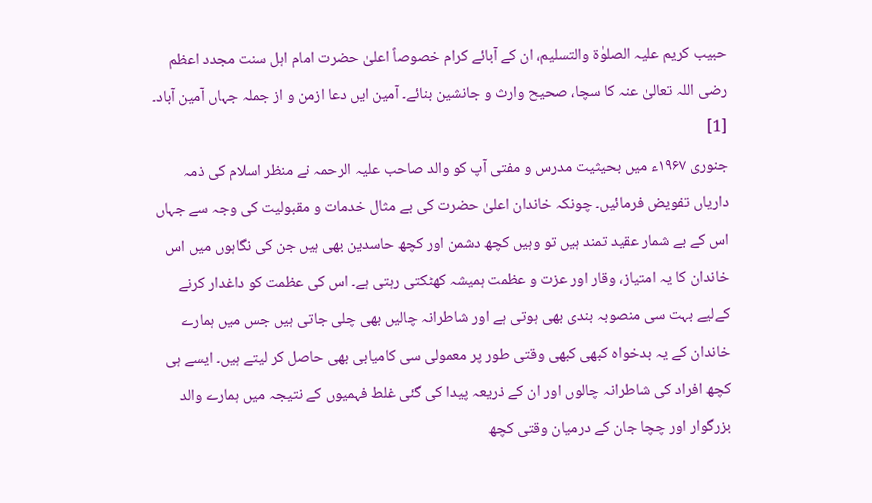حبیب کریم علیہ الصلوٰۃ والتسلیم، ان کے آبائے کرام خصوصاً اعلیٰ حضرت امام اہل سنت مجدد اعظم رضی اللہ تعالیٰ عنہ کا سچا، صحیح وارث و جانشین بنائے۔ آمین ایں دعا ازمن و از جملہ جہاں آمین آباد۔ [1]
جنوری ۱۹۶۷ء میں بحیثیت مدرس و مفتی آپ کو والد صاحب علیہ الرحمہ نے منظر اسلام کی ذمہ داریاں تفویض فرمائیں۔ چونکہ خاندان اعلیٰ حضرت کی بے مثال خدمات و مقبولیت کی وجہ سے جہاں اس کے بے شمار عقید تمند ہیں تو وہیں کچھ دشمن اور کچھ حاسدین بھی ہیں جن کی نگاہوں میں اس خاندان کا یہ امتیاز، وقار اور عزت و عظمت ہمیشہ کھٹکتی رہتی ہے۔ اس کی عظمت کو داغدار کرنے کےلیے بہت سی منصوبہ بندی بھی ہوتی ہے اور شاطرانہ چالیں بھی چلی جاتی ہیں جس میں ہمارے خاندان کے یہ بدخواہ کبھی کبھی وقتی طور پر معمولی سی کامیابی بھی حاصل کر لیتے ہیں۔ ایسے ہی کچھ افراد کی شاطرانہ چالوں اور ان کے ذریعہ پیدا کی گئی غلط فہمیوں کے نتیجہ میں ہمارے والد بزرگوار اور چچا جان کے درمیان وقتی کچھ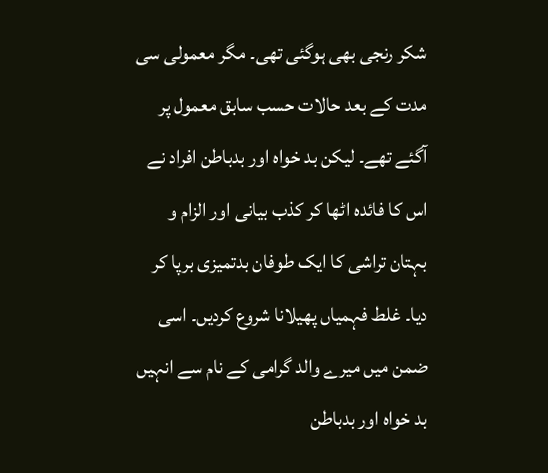شکر رنجی بھی ہوگئی تھی۔ مگر معمولی سی مدت کے بعد حالات حسب سابق معمول پر آگئے تھے۔ لیکن بد خواہ اور بدباطن افراد نے اس کا فائدہ اٹھا کر کذب بیانی اور الزام و بہتان تراشی کا ایک طوفان بدتمیزی برپا کر دیا۔ غلط فہمیاں پھیلانا شروع کردیں۔ اسی ضمن میں میرے والد گرامی کے نام سے انہیں بد خواہ اور بدباطن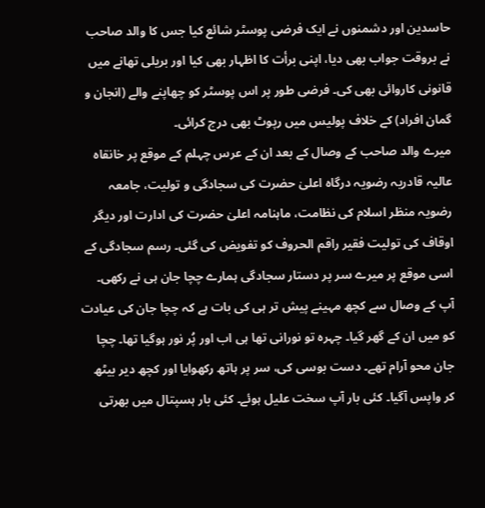حاسدین اور دشمنوں نے ایک فرضی پوسٹر شائع کیا جس کا والد صاحب نے بروقت جواب بھی دیا، اپنی برأت کا اظہار بھی کیا اور بریلی تھانے میں قانونی کاروائی بھی کی۔ فرضی طور پر اس پوسٹر کو چھاپنے والے (انجان و گمان افراد) کے خلاف پولیس میں رپوٹ بھی درج کرائی۔
میرے والد صاحب کے وصال کے بعد ان کے عرس چہلم کے موقع پر خانقاہ عالیہ قادریہ رضویہ درگاہ اعلیٰ حضرت کی سجادگی و تولیت، جامعہ رضویہ منظر اسلام کی نظامت، ماہنامہ اعلیٰ حضرت کی ادارت اور دیگر اوقاف کی تولیت فقیر راقم الحروف کو تفویض کی گئی۔ رسم سجادگی کے اسی موقع پر میرے سر پر دستار سجادگی ہمارے چچا جان ہی نے رکھی۔
آپ کے وصال سے کچھ مہینے پیش تر ہی کی بات ہے کہ چچا جان کی عیادت کو میں ان کے گھر گیا۔ چہرہ تو نورانی تھا ہی اب اور پُر نور ہوگیا تھا۔ چچا جان محو آرام تھے۔ دست بوسی کی، سر پر ہاتھ رکھوایا اور کچھ دیر بیٹھ کر واپس آگیا۔ کئی بار آپ سخت علیل ہوئے۔ کئی بار ہسپتال میں بھرتی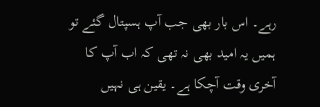رہے۔ اس بار بھی جب آپ ہسپتال گئے تو ہمیں یہ امید بھی نہ تھی کہ اب آپ کا آخری وقت آچکا ہے۔ یقین ہی نہیں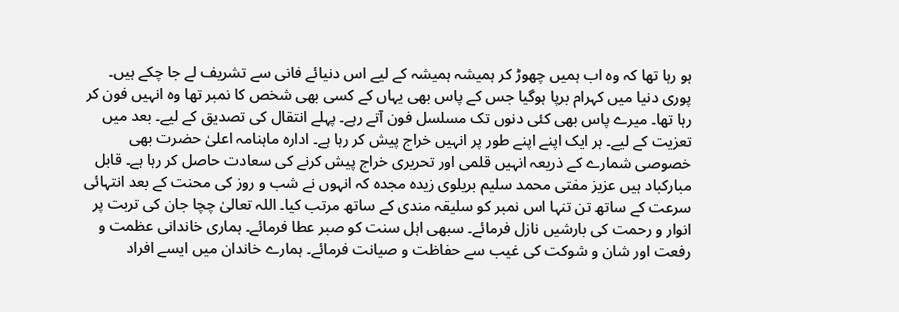ہو رہا تھا کہ وہ اب ہمیں چھوڑ کر ہمیشہ ہمیشہ کے لیے اس دنیائے فانی سے تشریف لے جا چکے ہیں۔
پوری دنیا میں کہرام برپا ہوگیا جس کے پاس بھی یہاں کے کسی بھی شخص کا نمبر تھا وہ انہیں فون کر رہا تھا۔ میرے پاس بھی کئی دنوں تک مسلسل فون آتے رہے۔ پہلے انتقال کی تصدیق کے لیے۔ بعد میں تعزیت کے لیے۔ ہر ایک اپنے اپنے طور پر انہیں خراج پیش کر رہا ہے۔ ادارہ ماہنامہ اعلیٰ حضرت بھی خصوصی شمارے کے ذریعہ انہیں قلمی اور تحریری خراج پیش کرنے کی سعادت حاصل کر رہا ہے۔ قابل مبارکباد ہیں عزیز مفتی محمد سلیم بریلوی زیدہ مجدہ کہ انہوں نے شب و روز کی محنت کے بعد انتہائی سرعت کے ساتھ تن تنہا اس نمبر کو سلیقہ مندی کے ساتھ مرتب کیا۔ اللہ تعالیٰ چچا جان کی تربت پر انوار و رحمت کی بارشیں نازل فرمائے۔ سبھی اہل سنت کو صبر عطا فرمائے۔ ہماری خاندانی عظمت و رفعت اور شان و شوکت کی غیب سے حفاظت و صیانت فرمائے۔ ہمارے خاندان میں ایسے افراد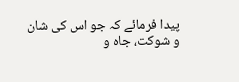پیدا فرمائے کہ جو اس کی شان و شوکت، جاہ و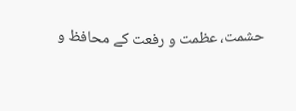حشمت، عظمت و رفعت کے محافظ و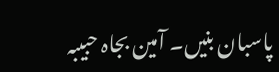پاسبان بنیں۔ آمین بجاہ حبیبہ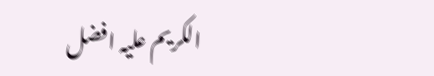الکریم علیہ افضل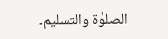الصلوٰۃ والتسلیم۔